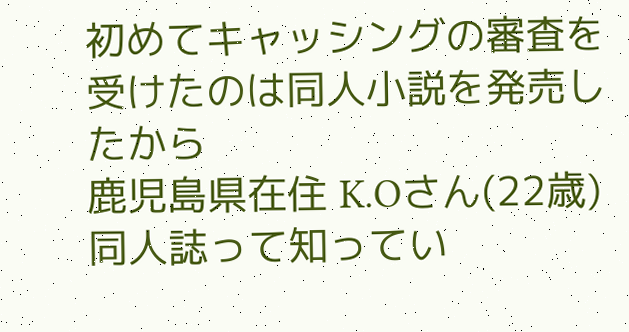初めてキャッシングの審査を受けたのは同人小説を発売したから
鹿児島県在住 K.Oさん(22歳)
同人誌って知ってい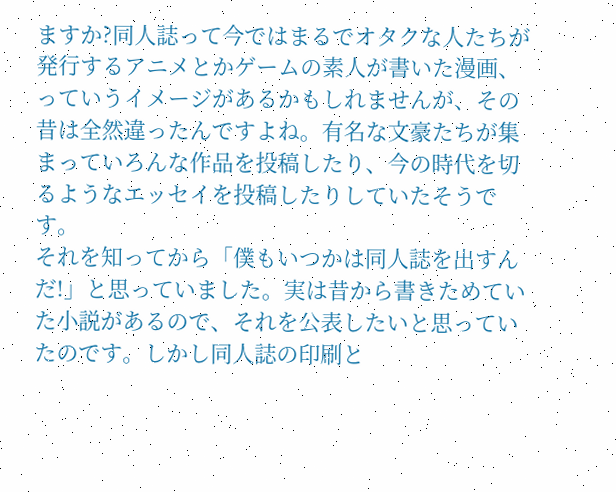ますか?同人誌って今ではまるでオタクな人たちが発行するアニメとかゲームの素人が書いた漫画、っていうイメージがあるかもしれませんが、その昔は全然違ったんですよね。有名な文豪たちが集まっていろんな作品を投稿したり、今の時代を切るようなエッセイを投稿したりしていたそうです。
それを知ってから「僕もいつかは同人誌を出すんだ!」と思っていました。実は昔から書きためていた小説があるので、それを公表したいと思っていたのです。しかし同人誌の印刷と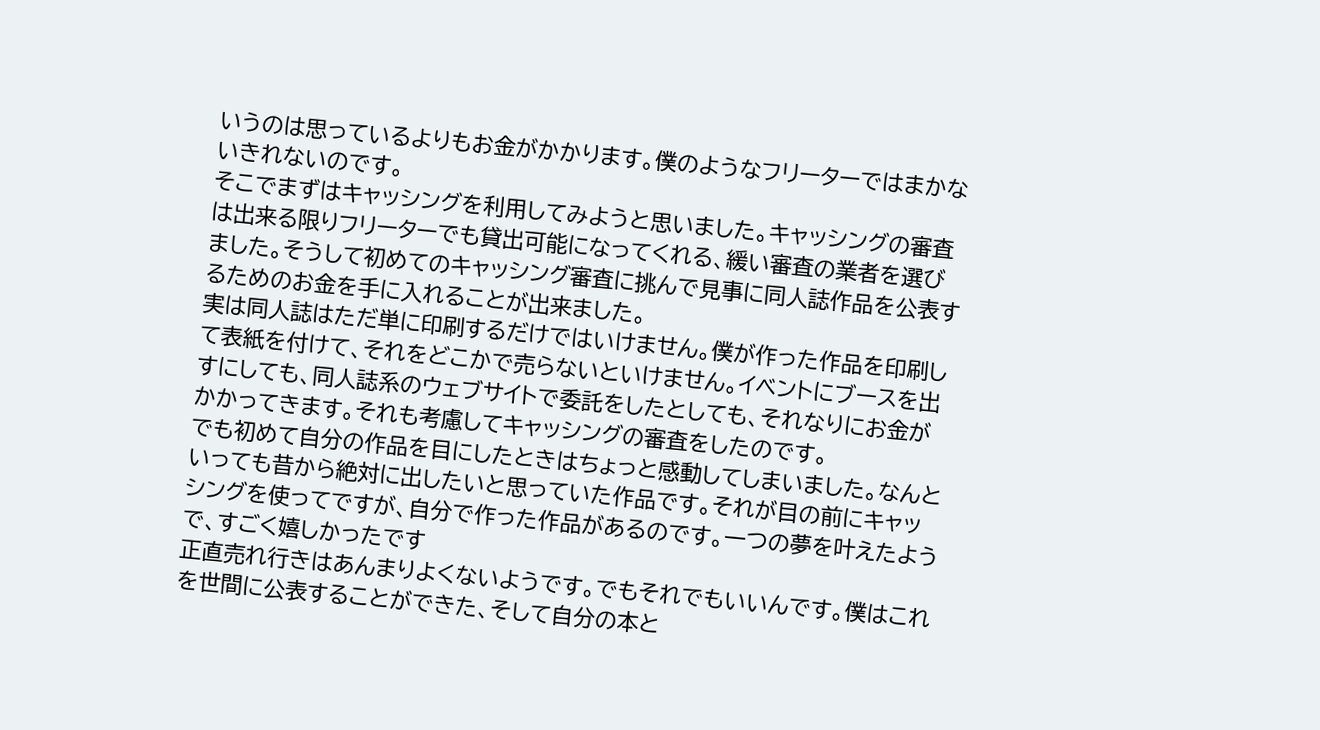いうのは思っているよりもお金がかかります。僕のようなフリーターではまかないきれないのです。
そこでまずはキャッシングを利用してみようと思いました。キャッシングの審査は出来る限りフリーターでも貸出可能になってくれる、緩い審査の業者を選びました。そうして初めてのキャッシング審査に挑んで見事に同人誌作品を公表するためのお金を手に入れることが出来ました。
実は同人誌はただ単に印刷するだけではいけません。僕が作った作品を印刷して表紙を付けて、それをどこかで売らないといけません。イベントにブースを出すにしても、同人誌系のウェブサイトで委託をしたとしても、それなりにお金がかかってきます。それも考慮してキャッシングの審査をしたのです。
でも初めて自分の作品を目にしたときはちょっと感動してしまいました。なんといっても昔から絶対に出したいと思っていた作品です。それが目の前にキャッシングを使ってですが、自分で作った作品があるのです。一つの夢を叶えたようで、すごく嬉しかったです
正直売れ行きはあんまりよくないようです。でもそれでもいいんです。僕はこれを世間に公表することができた、そして自分の本と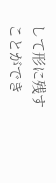して形に残すことができ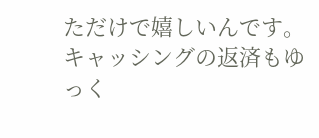ただけで嬉しいんです。キャッシングの返済もゆっく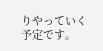りやっていく予定です。